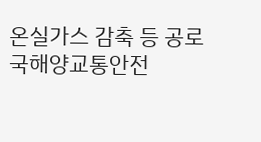온실가스 감축 등 공로
국해양교통안전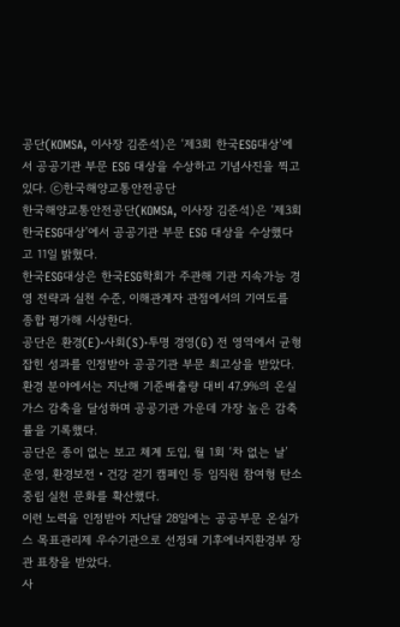공단(KOMSA, 이사장 김준석)은 ‘제3회 한국ESG대상’에서 공공기관 부문 ESG 대상을 수상하고 기념사진을 찍고 있다. ⓒ한국해양교통안전공단
한국해양교통안전공단(KOMSA, 이사장 김준석)은 ‘제3회 한국ESG대상’에서 공공기관 부문 ESG 대상을 수상했다고 11일 밝혔다.
한국ESG대상은 한국ESG학회가 주관해 기관 지속가능 경영 전략과 실천 수준, 이해관계자 관점에서의 기여도를 종합 평가해 시상한다.
공단은 환경(E)·사회(S)·투명 경영(G) 전 영역에서 균형 잡힌 성과를 인정받아 공공기관 부문 최고상을 받았다.
환경 분야에서는 지난해 기준배출량 대비 47.9%의 온실가스 감축을 달성하며 공공기관 가운데 가장 높은 감축률을 기록했다.
공단은 종이 없는 보고 체계 도입, 월 1회 ‘차 없는 날’ 운영, 환경보전‧건강 걷기 캠페인 등 임직원 참여형 탄소중립 실천 문화를 확산했다.
이런 노력을 인정받아 지난달 28일에는 공공부문 온실가스 목표관리제 우수기관으로 선정돼 기후에너지환경부 장관 표창을 받았다.
사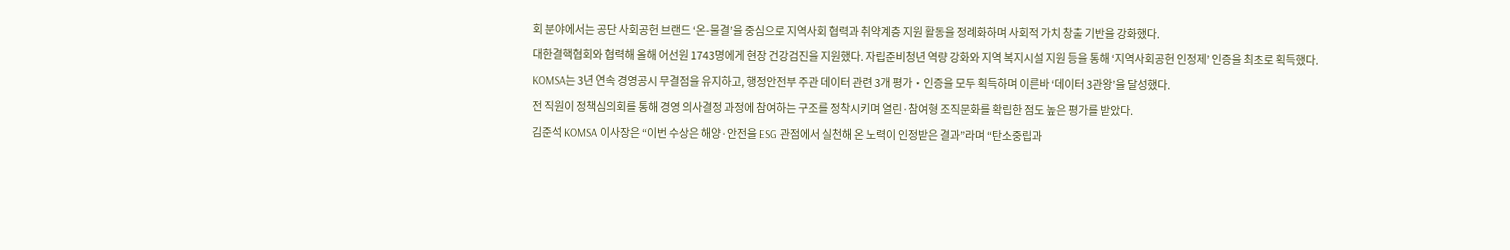회 분야에서는 공단 사회공헌 브랜드 ‘온-물결’을 중심으로 지역사회 협력과 취약계층 지원 활동을 정례화하며 사회적 가치 창출 기반을 강화했다.
대한결핵협회와 협력해 올해 어선원 1743명에게 현장 건강검진을 지원했다. 자립준비청년 역량 강화와 지역 복지시설 지원 등을 통해 ‘지역사회공헌 인정제’ 인증을 최초로 획득했다.
KOMSA는 3년 연속 경영공시 무결점을 유지하고, 행정안전부 주관 데이터 관련 3개 평가‧인증을 모두 획득하며 이른바 ‘데이터 3관왕’을 달성했다.
전 직원이 정책심의회를 통해 경영 의사결정 과정에 참여하는 구조를 정착시키며 열린·참여형 조직문화를 확립한 점도 높은 평가를 받았다.
김준석 KOMSA 이사장은 “이번 수상은 해양·안전을 ESG 관점에서 실천해 온 노력이 인정받은 결과”라며 “탄소중립과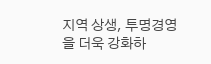지역 상생, 투명경영을 더욱 강화하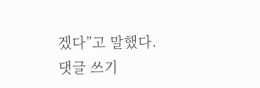겠다”고 말했다.
댓글 쓰기